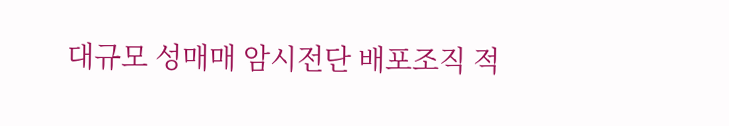대규모 성매매 암시전단 배포조직 적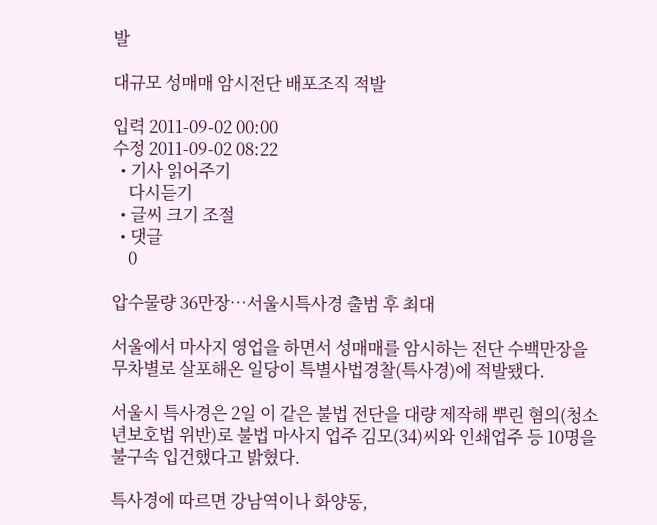발

대규모 성매매 암시전단 배포조직 적발

입력 2011-09-02 00:00
수정 2011-09-02 08:22
  • 기사 읽어주기
    다시듣기
  • 글씨 크기 조절
  • 댓글
    0

압수물량 36만장…서울시특사경 출범 후 최대

서울에서 마사지 영업을 하면서 성매매를 암시하는 전단 수백만장을 무차별로 살포해온 일당이 특별사법경찰(특사경)에 적발됐다.

서울시 특사경은 2일 이 같은 불법 전단을 대량 제작해 뿌린 혐의(청소년보호법 위반)로 불법 마사지 업주 김모(34)씨와 인쇄업주 등 10명을 불구속 입건했다고 밝혔다.

특사경에 따르면 강남역이나 화양동,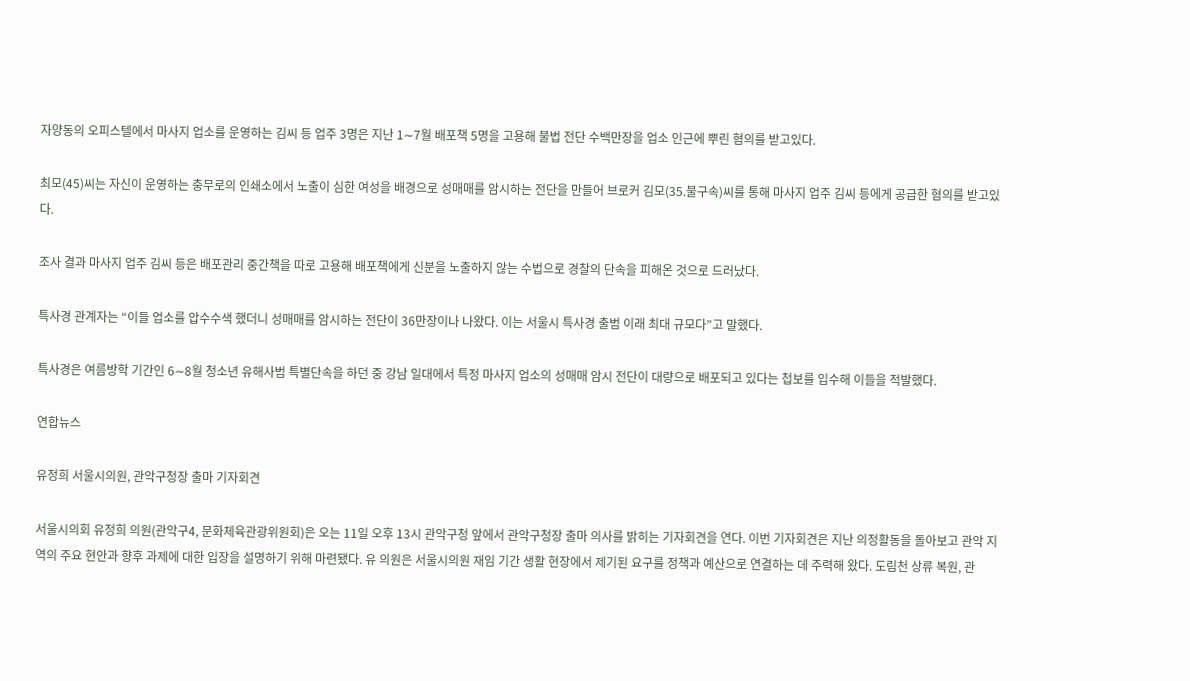자양동의 오피스텔에서 마사지 업소를 운영하는 김씨 등 업주 3명은 지난 1∼7월 배포책 5명을 고용해 불법 전단 수백만장을 업소 인근에 뿌린 혐의를 받고있다.

최모(45)씨는 자신이 운영하는 충무로의 인쇄소에서 노출이 심한 여성을 배경으로 성매매를 암시하는 전단을 만들어 브로커 김모(35.불구속)씨를 통해 마사지 업주 김씨 등에게 공급한 혐의를 받고있다.

조사 결과 마사지 업주 김씨 등은 배포관리 중간책을 따로 고용해 배포책에게 신분을 노출하지 않는 수법으로 경찰의 단속을 피해온 것으로 드러났다.

특사경 관계자는 “이들 업소를 압수수색 했더니 성매매를 암시하는 전단이 36만장이나 나왔다. 이는 서울시 특사경 출범 이래 최대 규모다”고 말했다.

특사경은 여름방학 기간인 6∼8월 청소년 유해사범 특별단속을 하던 중 강남 일대에서 특정 마사지 업소의 성매매 암시 전단이 대량으로 배포되고 있다는 첩보를 입수해 이들을 적발했다.

연합뉴스

유정희 서울시의원, 관악구청장 출마 기자회견

서울시의회 유정희 의원(관악구4, 문화체육관광위원회)은 오는 11일 오후 13시 관악구청 앞에서 관악구청장 출마 의사를 밝히는 기자회견을 연다. 이번 기자회견은 지난 의정활동을 돌아보고 관악 지역의 주요 현안과 향후 과제에 대한 입장을 설명하기 위해 마련됐다. 유 의원은 서울시의원 재임 기간 생활 현장에서 제기된 요구를 정책과 예산으로 연결하는 데 주력해 왔다. 도림천 상류 복원, 관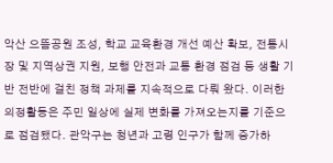악산 으뜸공원 조성, 학교 교육환경 개선 예산 확보, 전통시장 및 지역상권 지원, 보행 안전과 교통 환경 점검 등 생활 기반 전반에 걸친 정책 과제를 지속적으로 다뤄 왔다. 이러한 의정활동은 주민 일상에 실제 변화를 가져오는지를 기준으로 점검됐다. 관악구는 청년과 고령 인구가 함께 증가하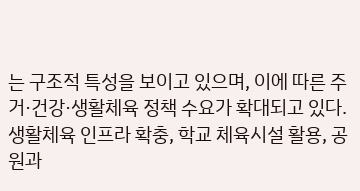는 구조적 특성을 보이고 있으며, 이에 따른 주거·건강·생활체육 정책 수요가 확대되고 있다. 생활체육 인프라 확충, 학교 체육시설 활용, 공원과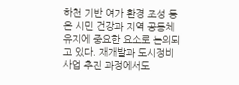하천 기반 여가 환경 조성 등은 시민 건강과 지역 공동체 유지에 중요한 요소로 논의되고 있다. 재개발과 도시정비 사업 추진 과정에서도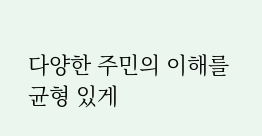다양한 주민의 이해를 균형 있게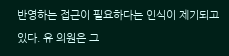반영하는 접근이 필요하다는 인식이 제기되고 있다. 유 의원은 그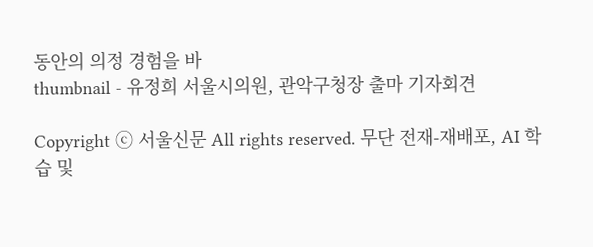동안의 의정 경험을 바
thumbnail - 유정희 서울시의원, 관악구청장 출마 기자회견

Copyright ⓒ 서울신문 All rights reserved. 무단 전재-재배포, AI 학습 및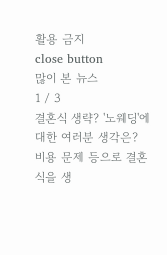활용 금지
close button
많이 본 뉴스
1 / 3
결혼식 생략? '노웨딩'에 대한 여러분 생각은?
비용 문제 등으로 결혼식을 생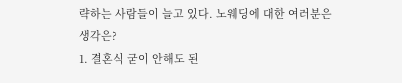략하는 사람들이 늘고 있다. 노웨딩에 대한 여러분은 생각은?
1. 결혼식 굳이 안해도 된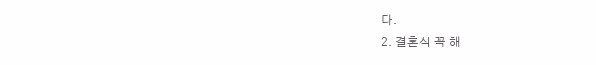다.
2. 결혼식 꼭 해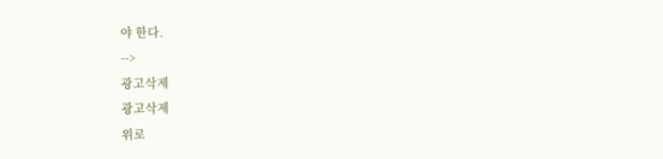야 한다.
-->
광고삭제
광고삭제
위로